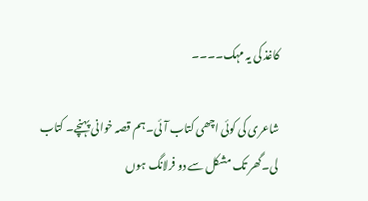کاغذ کی یہ مہک۔۔۔۔

شاعری کی کوئی اچھی کتاب آئی۔ہم قصہ خوانی پہنچے۔ کتاب لی۔گھر تک مشکل سے دو فرلانگ ہوں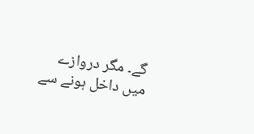گے۔ مگر دروازے میں داخل ہونے سے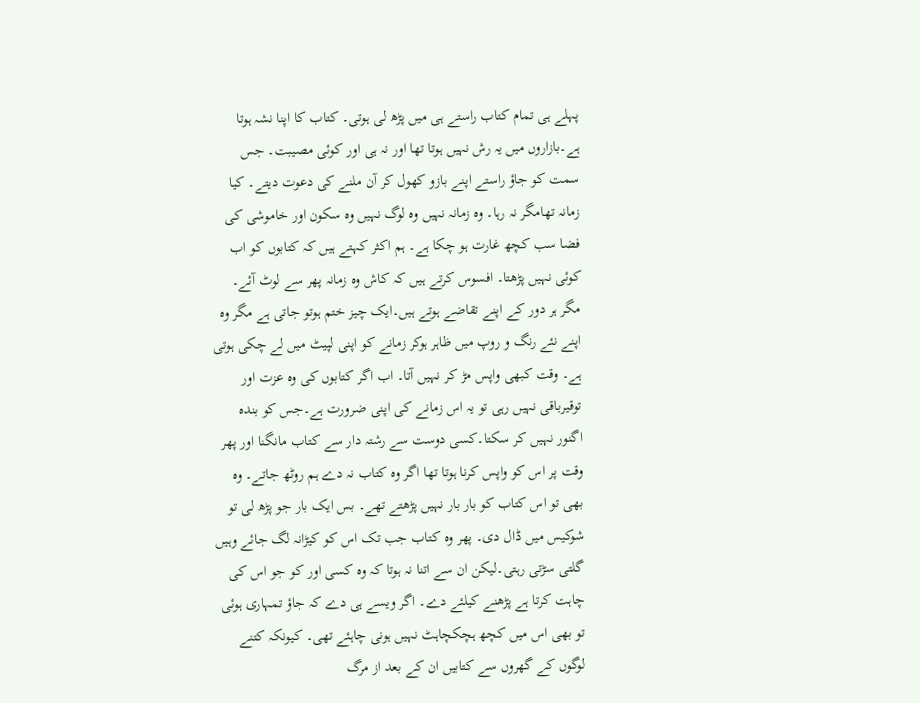پہلے ہی تمام کتاب راستے ہی میں پڑھ لی ہوتی۔ کتاب کا اپنا نشہ ہوتا ہے۔بازاروں میں یہ رش نہیں ہوتا تھا اور نہ ہی اور کوئی مصیبت۔ جس سمت کو جاؤ راستے اپنے بازو کھول کر آن ملنے کی دعوت دیتے۔ کیا زمانہ تھامگر نہ رہا۔ وہ زمانہ نہیں وہ لوگ نہیں وہ سکون اور خاموشی کی فضا سب کچھ غارت ہو چکا ہے۔ ہم اکثر کہتے ہیں کہ کتابوں کو اب کوئی نہیں پڑھتا۔ افسوس کرتے ہیں کہ کاش وہ زمانہ پھر سے لوٹ آئے۔ مگر ہر دور کے اپنے تقاضے ہوتے ہیں۔ایک چیز ختم ہوتو جاتی ہے مگر وہ اپنے نئے رنگ و روپ میں ظاہر ہوکر زمانے کو اپنی لپیٹ میں لے چکی ہوتی ہے۔ وقت کبھی واپس مڑ کر نہیں آتا۔ اب اگر کتابوں کی وہ عزت اور توقیرباقی نہیں رہی تو یہ اس زمانے کی اپنی ضرورت ہے۔جس کو بندہ اگنور نہیں کر سکتا۔کسی دوست سے رشتہ دار سے کتاب مانگنا اور پھر وقت پر اس کو واپس کرنا ہوتا تھا اگر وہ کتاب نہ دے ہم روٹھ جاتے۔ وہ بھی تو اس کتاب کو بار بار نہیں پڑھتے تھے۔ بس ایک بار جو پڑھ لی تو شوکیس میں ڈال دی۔ پھر وہ کتاب جب تک اس کو کیڑانہ لگ جائے وہیں گلتی سڑتی رہتی۔لیکن ان سے اتنا نہ ہوتا کہ وہ کسی اور کو جو اس کی چاہت کرتا ہے پڑھنے کیلئے دے۔ اگر ویسے ہی دے کہ جاؤ تمہاری ہوئی تو بھی اس میں کچھ ہچکچاہٹ نہیں ہونی چاہئے تھی۔ کیونکہ کتنے لوگوں کے گھروں سے کتابیں ان کے بعد از مرگ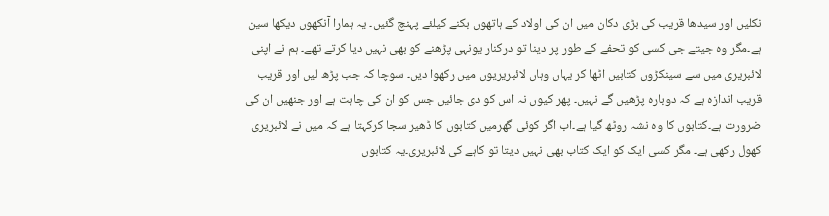نکلیں اور سیدھا قریب کی بڑی دکان میں ان کی اولاد کے ہاتھوں بکنے کیلئے پہنچ گئیں۔ یہ ہمارا آنکھوں دیکھا سین ہے۔مگر وہ جیتے جی کسی کو تحفے کے طور پر دینا تو درکنار یونہی پڑھنے کو بھی نہیں دیا کرتے تھے۔ ہم نے اپنی لائبریری میں سے سینکڑوں کتابیں اٹھا کر یہاں وہاں لائبریریوں میں رکھوا دیں۔ سوچا کہ جب پڑھ لیں اور قریب قریب اندازہ ہے کہ دوبارہ پڑھیں گے نہیں۔ پھر کیوں نہ اس کو دی جائیں جس کو ان کی چاہت ہے اور جنھیں ان کی ضرورت ہے۔کتابوں کا وہ نشہ روٹھ گیا ہے۔اب اگر کوئی گھرمیں کتابوں کا ڈھیر سجا کرکہتا ہے کہ میں نے لائبریری کھول رکھی ہے۔ مگر کسی ایک کو ایک کتاب بھی نہیں دیتا تو کاہے کی لائبریری۔یہ کتابوں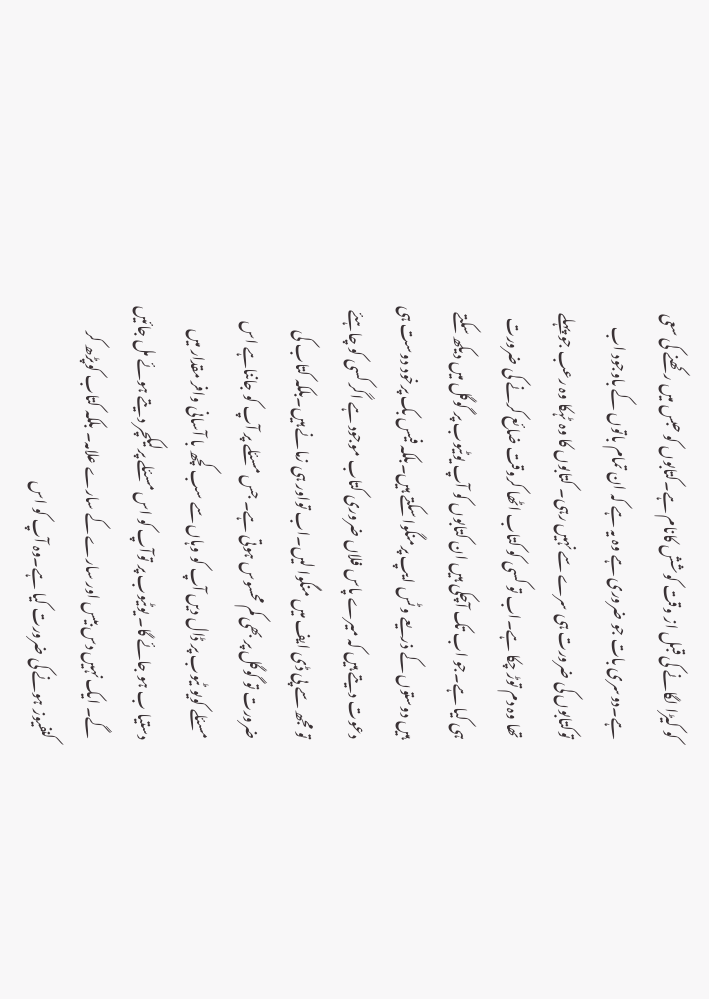کو کیڑا لگانے کی قبل از وقت کوشش کانام ہے۔کتابوں کو حبس میں رکھنے کی سعی ہے۔دوسری بات جو ضروری ہے وہ یہ ہے کہ ان تمام باتوں کے باوجود اب توکتابوں کی ضرورت ہی سرے سے نہیں رہی۔ کتابوں کا وہ ٹہکا وہ رعب جو پہلے تھا وہ دم توڑ چکا ہے۔اب تو کسی کو کتاب اٹھا کروقت ضائع کرنے کی ضرورت ہی کیا ہے۔جو اب تک آچکی ہیں ان کتابوں کو آپ یوٹیوب پر گوگل میں دیکھ سکتے ہیں دوستوں کے ذریعے وٹس ایپ پرمنگوا سکتے ہیں۔بلکہ فیس بک پرخود دوست ہی دعوت دیتے ہیں کہ میرے پاس فلاں ضروری کتاب موجود ہے اگر کسی کو چاہئے تو مجھ سے پی ڈی ایف میں منگوا لیں۔اب تواور ہی زمانے ہیں۔بلکہ کتاب کی ضرورت تو گوگل پر بھی کم محسوس ہوتی ہے۔ جس مسئلے پر آپ کو جانناہے اس مسئلے کویو ٹیوب پر ڈال دیں آپ کو وہاں سے سب کچھ با آسانی وافر مقدار میں دستیا ب ہو جائے گا۔ یوٹیوب پر توآپ کو اس مسئلے پرلیکچر دیتے ہوئے مل جائیں گے۔ ایک نہیں دس بیس اور سارے کے سارے علامہ۔ بلکہ کتاب کوپڑھ کر کنفیوز ہونے کی ضرورت کیا ہے۔وہ آپ کو اس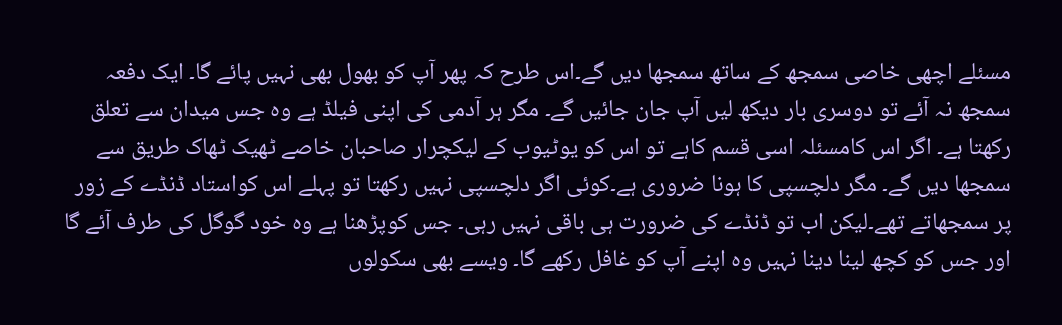مسئلے اچھی خاصی سمجھ کے ساتھ سمجھا دیں گے۔اس طرح کہ پھر آپ کو بھول بھی نہیں پائے گا۔ ایک دفعہ سمجھ نہ آئے تو دوسری بار دیکھ لیں آپ جان جائیں گے۔ مگر ہر آدمی کی اپنی فیلڈ ہے وہ جس میدان سے تعلق رکھتا ہے۔ اگر اس کامسئلہ اسی قسم کاہے تو اس کو یوٹیوب کے لیکچرار صاحبان خاصے ٹھیک ٹھاک طریق سے سمجھا دیں گے۔ مگر دلچسپی کا ہونا ضروری ہے۔کوئی اگر دلچسپی نہیں رکھتا تو پہلے اس کواستاد ڈنڈے کے زور پر سمجھاتے تھے۔لیکن اب تو ڈنڈے کی ضرورت ہی باقی نہیں رہی۔ جس کوپڑھنا ہے وہ خود گوگل کی طرف آئے گا اور جس کو کچھ لینا دینا نہیں وہ اپنے آپ کو غافل رکھے گا۔ ویسے بھی سکولوں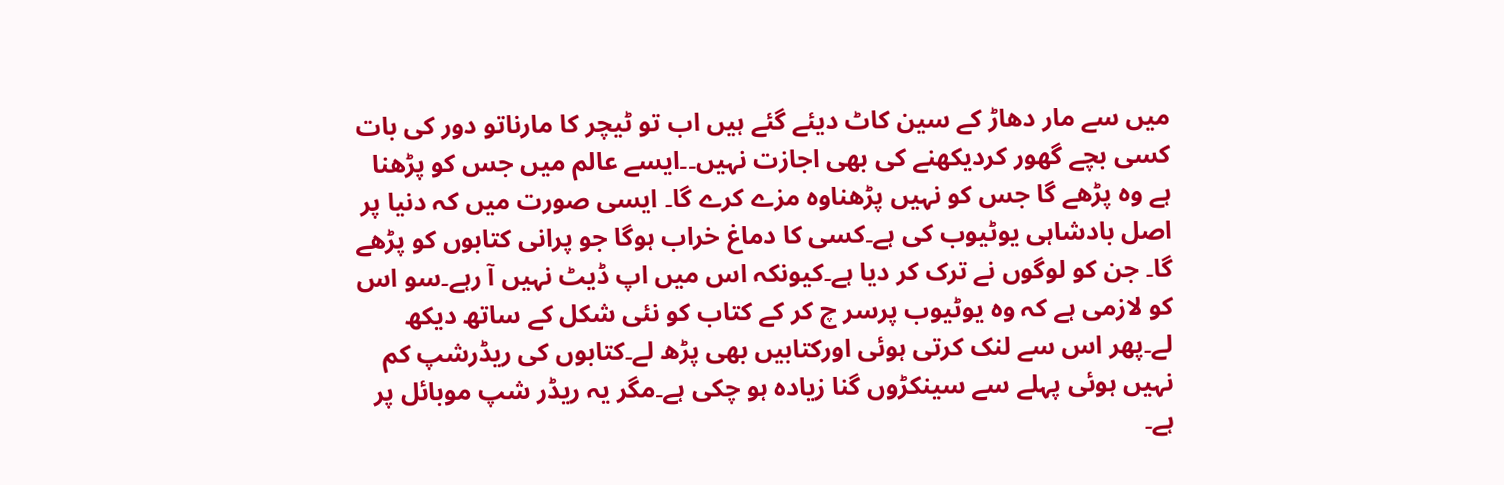میں سے مار دھاڑ کے سین کاٹ دیئے گئے ہیں اب تو ٹیچر کا مارناتو دور کی بات کسی بچے گھور کردیکھنے کی بھی اجازت نہیں۔۔ایسے عالم میں جس کو پڑھنا ہے وہ پڑھے گا جس کو نہیں پڑھناوہ مزے کرے گا۔ ایسی صورت میں کہ دنیا پر اصل بادشاہی یوٹیوب کی ہے۔کسی کا دماغ خراب ہوگا جو پرانی کتابوں کو پڑھے گا۔ جن کو لوگوں نے ترک کر دیا ہے۔کیونکہ اس میں اپ ڈیٹ نہیں آ رہے۔سو اس کو لازمی ہے کہ وہ یوٹیوب پرسر چ کر کے کتاب کو نئی شکل کے ساتھ دیکھ لے۔پھر اس سے لنک کرتی ہوئی اورکتابیں بھی پڑھ لے۔کتابوں کی ریڈرشپ کم نہیں ہوئی پہلے سے سینکڑوں گنا زیادہ ہو چکی ہے۔مگر یہ ریڈر شپ موبائل پر ہے۔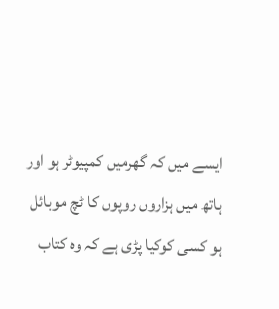ایسے میں کہ گھرمیں کمپیوٹر ہو اور ہاتھ میں ہزاروں روپوں کا ٹچ موبائل ہو کسی کوکیا پڑی ہے کہ وہ کتاب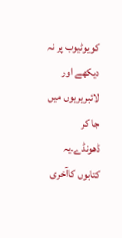کویوٹیوب پر نہ دیکھے اور لائبریریوں میں جا کر ڈھونڈے۔یہ کتابوں کاآخری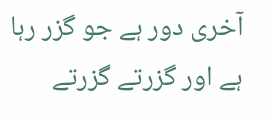آخری دور ہے جو گزر رہا ہے اور گزرتے گزرتے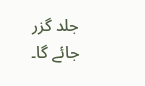جلد گزر جائے گا۔